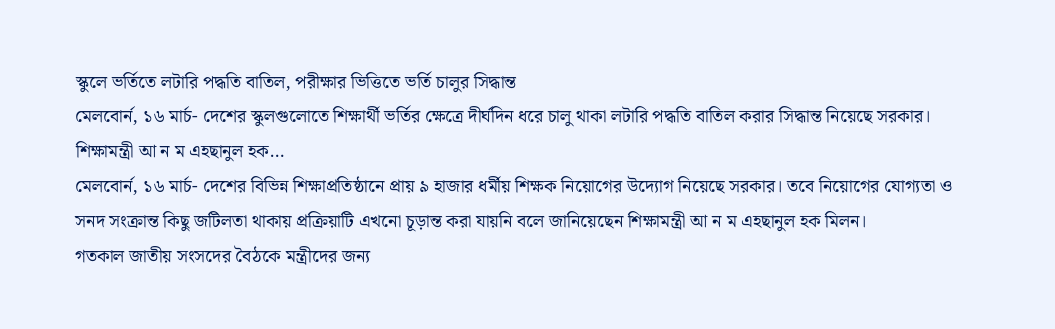স্কুলে ভর্তিতে লটারি পদ্ধতি বাতিল, পরীক্ষার ভিত্তিতে ভর্তি চালুর সিদ্ধান্ত
মেলবোর্ন, ১৬ মার্চ- দেশের স্কুলগুলোতে শিক্ষার্থী ভর্তির ক্ষেত্রে দীর্ঘদিন ধরে চালু থাকা লটারি পদ্ধতি বাতিল করার সিদ্ধান্ত নিয়েছে সরকার। শিক্ষামন্ত্রী আ ন ম এহছানুল হক…
মেলবোর্ন, ১৬ মার্চ- দেশের বিভিন্ন শিক্ষাপ্রতিষ্ঠানে প্রায় ৯ হাজার ধর্মীয় শিক্ষক নিয়োগের উদ্যোগ নিয়েছে সরকার। তবে নিয়োগের যোগ্যতা ও সনদ সংক্রান্ত কিছু জটিলতা থাকায় প্রক্রিয়াটি এখনো চূড়ান্ত করা যায়নি বলে জানিয়েছেন শিক্ষামন্ত্রী আ ন ম এহছানুল হক মিলন।
গতকাল জাতীয় সংসদের বৈঠকে মন্ত্রীদের জন্য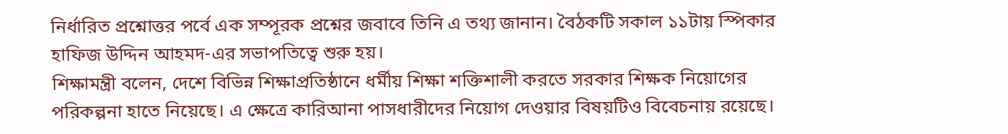নির্ধারিত প্রশ্নোত্তর পর্বে এক সম্পূরক প্রশ্নের জবাবে তিনি এ তথ্য জানান। বৈঠকটি সকাল ১১টায় স্পিকার হাফিজ উদ্দিন আহমদ-এর সভাপতিত্বে শুরু হয়।
শিক্ষামন্ত্রী বলেন, দেশে বিভিন্ন শিক্ষাপ্রতিষ্ঠানে ধর্মীয় শিক্ষা শক্তিশালী করতে সরকার শিক্ষক নিয়োগের পরিকল্পনা হাতে নিয়েছে। এ ক্ষেত্রে কারিআনা পাসধারীদের নিয়োগ দেওয়ার বিষয়টিও বিবেচনায় রয়েছে।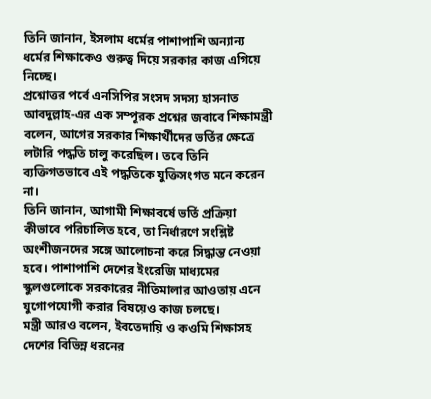তিনি জানান, ইসলাম ধর্মের পাশাপাশি অন্যান্য ধর্মের শিক্ষাকেও গুরুত্ব দিয়ে সরকার কাজ এগিয়ে নিচ্ছে।
প্রশ্নোত্তর পর্বে এনসিপির সংসদ সদস্য হাসনাত আবদুল্লাহ-এর এক সম্পূরক প্রশ্নের জবাবে শিক্ষামন্ত্রী বলেন, আগের সরকার শিক্ষার্থীদের ভর্তির ক্ষেত্রে লটারি পদ্ধতি চালু করেছিল। তবে তিনি ব্যক্তিগতভাবে এই পদ্ধতিকে যুক্তিসংগত মনে করেন না।
তিনি জানান, আগামী শিক্ষাবর্ষে ভর্তি প্রক্রিয়া কীভাবে পরিচালিত হবে, তা নির্ধারণে সংশ্লিষ্ট অংশীজনদের সঙ্গে আলোচনা করে সিদ্ধান্ত নেওয়া হবে। পাশাপাশি দেশের ইংরেজি মাধ্যমের স্কুলগুলোকে সরকারের নীতিমালার আওতায় এনে যুগোপযোগী করার বিষয়েও কাজ চলছে।
মন্ত্রী আরও বলেন, ইবতেদায়ি ও কওমি শিক্ষাসহ দেশের বিভিন্ন ধরনের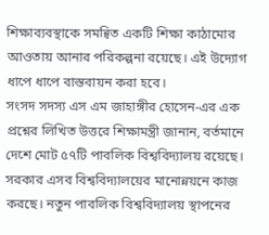শিক্ষাব্যবস্থাকে সমন্বিত একটি শিক্ষা কাঠামোর আওতায় আনার পরিকল্পনা রয়েছে। এই উদ্যোগ ধাপে ধাপে বাস্তবায়ন করা হবে।
সংসদ সদস্য এস এম জাহাঙ্গীর হোসেন-এর এক প্রশ্নের লিখিত উত্তরে শিক্ষামন্ত্রী জানান, বর্তমানে দেশে মোট ৫৭টি পাবলিক বিশ্ববিদ্যালয় রয়েছে। সরকার এসব বিশ্ববিদ্যালয়ের মানোন্নয়নে কাজ করছে। নতুন পাবলিক বিশ্ববিদ্যালয় স্থাপনের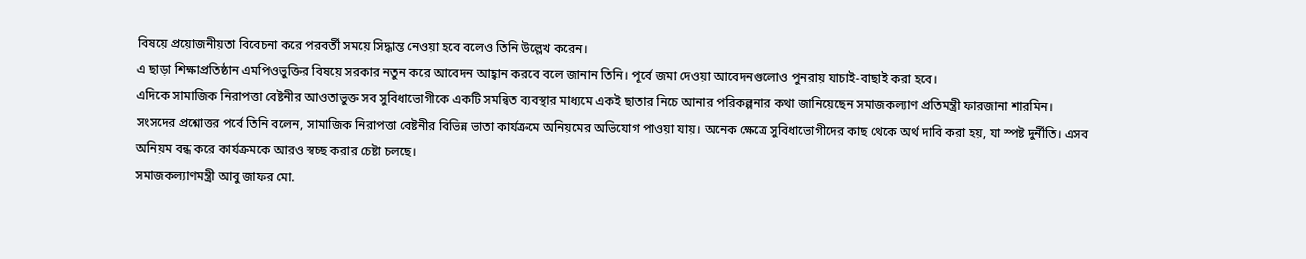বিষয়ে প্রয়োজনীয়তা বিবেচনা করে পরবর্তী সময়ে সিদ্ধান্ত নেওয়া হবে বলেও তিনি উল্লেখ করেন।
এ ছাড়া শিক্ষাপ্রতিষ্ঠান এমপিওভুক্তির বিষয়ে সরকার নতুন করে আবেদন আহ্বান করবে বলে জানান তিনি। পূর্বে জমা দেওয়া আবেদনগুলোও পুনরায় যাচাই-বাছাই করা হবে।
এদিকে সামাজিক নিরাপত্তা বেষ্টনীর আওতাভুক্ত সব সুবিধাভোগীকে একটি সমন্বিত ব্যবস্থার মাধ্যমে একই ছাতার নিচে আনার পরিকল্পনার কথা জানিয়েছেন সমাজকল্যাণ প্রতিমন্ত্রী ফারজানা শারমিন।
সংসদের প্রশ্নোত্তর পর্বে তিনি বলেন, সামাজিক নিরাপত্তা বেষ্টনীর বিভিন্ন ভাতা কার্যক্রমে অনিয়মের অভিযোগ পাওয়া যায়। অনেক ক্ষেত্রে সুবিধাভোগীদের কাছ থেকে অর্থ দাবি করা হয়, যা স্পষ্ট দুর্নীতি। এসব অনিয়ম বন্ধ করে কার্যক্রমকে আরও স্বচ্ছ করার চেষ্টা চলছে।
সমাজকল্যাণমন্ত্রী আবু জাফর মো.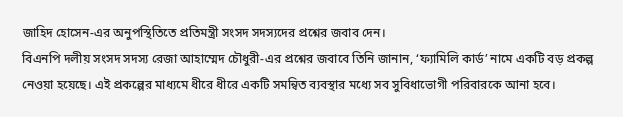জাহিদ হোসেন-এর অনুপস্থিতিতে প্রতিমন্ত্রী সংসদ সদস্যদের প্রশ্নের জবাব দেন।
বিএনপি দলীয় সংসদ সদস্য রেজা আহাম্মেদ চৌধুরী-এর প্রশ্নের জবাবে তিনি জানান, ‘ফ্যামিলি কার্ড’ নামে একটি বড় প্রকল্প নেওয়া হয়েছে। এই প্রকল্পের মাধ্যমে ধীরে ধীরে একটি সমন্বিত ব্যবস্থার মধ্যে সব সুবিধাভোগী পরিবারকে আনা হবে।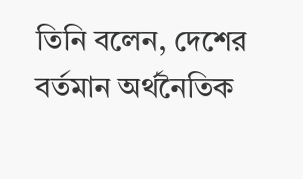তিনি বলেন, দেশের বর্তমান অর্থনৈতিক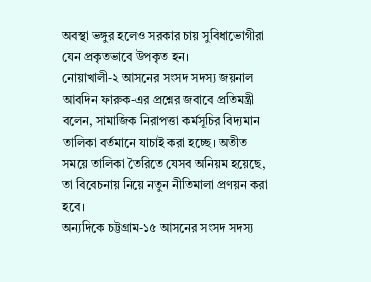অবস্থা ভঙ্গুর হলেও সরকার চায় সুবিধাভোগীরা যেন প্রকৃতভাবে উপকৃত হন।
নোয়াখালী-২ আসনের সংসদ সদস্য জয়নাল আবদিন ফারুক-এর প্রশ্নের জবাবে প্রতিমন্ত্রী বলেন, সামাজিক নিরাপত্তা কর্মসূচির বিদ্যমান তালিকা বর্তমানে যাচাই করা হচ্ছে। অতীত সময়ে তালিকা তৈরিতে যেসব অনিয়ম হয়েছে, তা বিবেচনায় নিয়ে নতুন নীতিমালা প্রণয়ন করা হবে।
অন্যদিকে চট্টগ্রাম-১৫ আসনের সংসদ সদস্য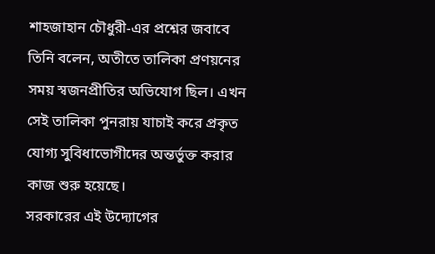শাহজাহান চৌধুরী-এর প্রশ্নের জবাবে তিনি বলেন, অতীতে তালিকা প্রণয়নের সময় স্বজনপ্রীতির অভিযোগ ছিল। এখন সেই তালিকা পুনরায় যাচাই করে প্রকৃত যোগ্য সুবিধাভোগীদের অন্তর্ভুক্ত করার কাজ শুরু হয়েছে।
সরকারের এই উদ্যোগের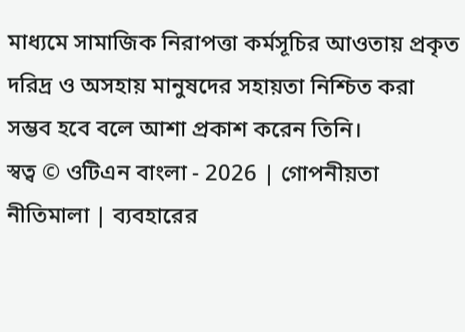মাধ্যমে সামাজিক নিরাপত্তা কর্মসূচির আওতায় প্রকৃত দরিদ্র ও অসহায় মানুষদের সহায়তা নিশ্চিত করা সম্ভব হবে বলে আশা প্রকাশ করেন তিনি।
স্বত্ব © ওটিএন বাংলা - 2026 | গোপনীয়তা নীতিমালা | ব্যবহারের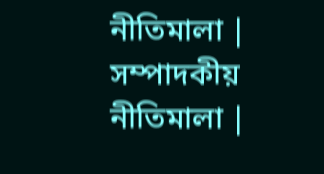নীতিমালা | সম্পাদকীয় নীতিমালা |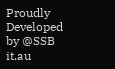Proudly Developed by @SSB it.au